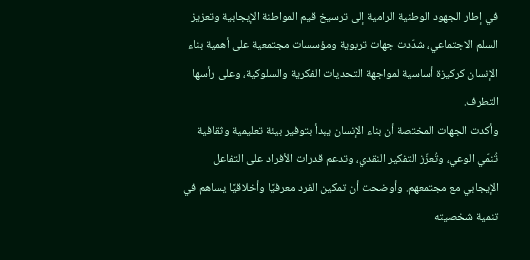في إطار الجهود الوطنية الرامية إلى ترسيخ قيم المواطنة الإيجابية وتعزيز السلم الاجتماعي، شدّدت جهات تربوية ومؤسسات مجتمعية على أهمية بناء الإنسان كركيزة أساسية لمواجهة التحديات الفكرية والسلوكية، وعلى رأسها التطرف.
وأكدت الجهات المختصة أن بناء الإنسان يبدأ بتوفير بيئة تعليمية وثقافية تُنمّي الوعي، وتُعزّز التفكير النقدي، وتدعم قدرات الأفراد على التفاعل الإيجابي مع مجتمعهم. وأوضحت أن تمكين الفرد معرفيًا وأخلاقيًا يساهم في تنمية شخصيته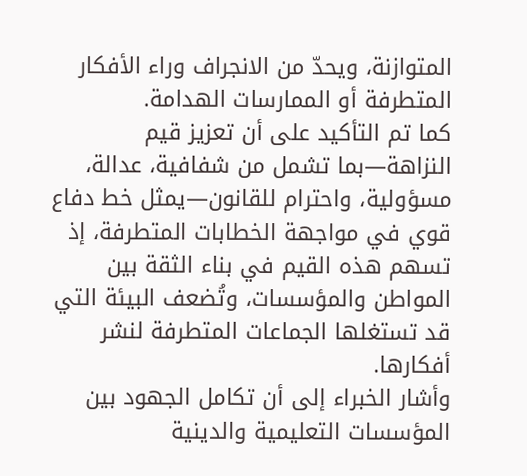المتوازنة، ويحدّ من الانجراف وراء الأفكار المتطرفة أو الممارسات الهدامة.
كما تم التأكيد على أن تعزيز قيم النزاهة—بما تشمل من شفافية، عدالة، مسؤولية، واحترام للقانون—يمثل خط دفاع قوي في مواجهة الخطابات المتطرفة، إذ تسهم هذه القيم في بناء الثقة بين المواطن والمؤسسات، وتُضعف البيئة التي قد تستغلها الجماعات المتطرفة لنشر أفكارها.
وأشار الخبراء إلى أن تكامل الجهود بين المؤسسات التعليمية والدينية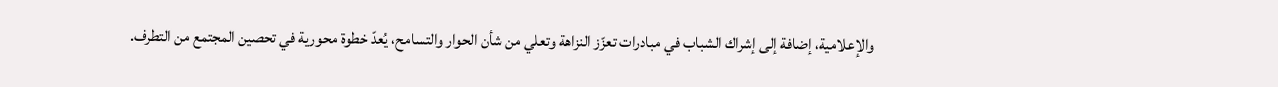والإعلامية، إضافة إلى إشراك الشباب في مبادرات تعزّز النزاهة وتعلي من شأن الحوار والتسامح، يُعدّ خطوة محورية في تحصين المجتمع من التطرف.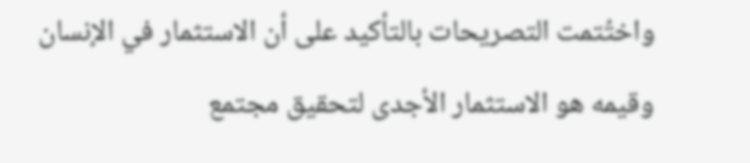واختُتمت التصريحات بالتأكيد على أن الاستثمار في الإنسان وقيمه هو الاستثمار الأجدى لتحقيق مجتمع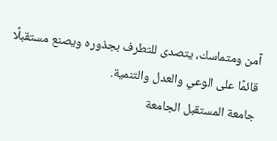آمن ومتماسك، يتصدى للتطرف بجذوره ويصنع مستقبلًا قائمًا على الوعي والعدل والتنمية.
جامعة المستقبل الجامعة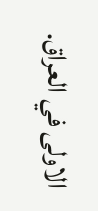الاولى في العراق.